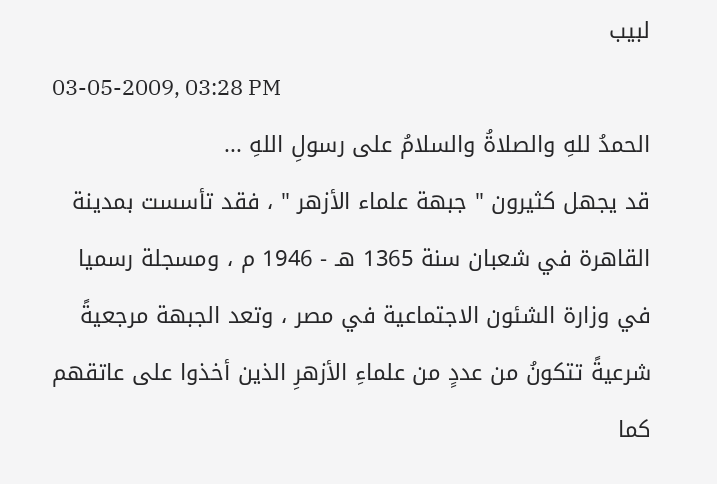لبيب
03-05-2009, 03:28 PM
الحمدُ للهِ والصلاةُ والسلامُ على رسولِ اللهِ ...
قد يجهل كثيرون " جبهة علماء الأزهر " ، فقد تأسست بمدينة القاهرة في شعبان سنة 1365 هـ - 1946 م ، ومسجلة رسميا في وزارة الشئون الاجتماعية في مصر ، وتعد الجبهة مرجعيةً شرعيةً تتكونُ من عددٍ من علماءِ الأزهرِ الذين أخذوا على عاتقهم كما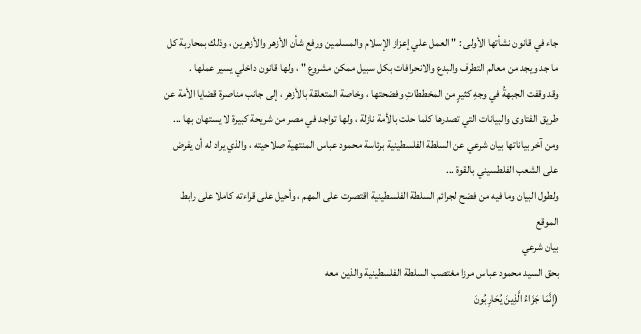جاء في قانون نشأتها الأولى : " العمل علي إعزاز الإسلام والمسلمين ورفع شأن الأزهر والأزهرين ، وذلك بمحاربة كل ما جد ويجد من معالم التطرف والبدع والانحرافات بكل سبيل ممكن مشروع " ، ولها قانون داخلي يسير عملها .
وقد وقفت الجبهةُ في وجهِ كثيرٍ من المخططاتِ وفضحتها ، وخاصة المتعلقة بالأزهر ، إلى جانب مناصرة قضايا الأمة عن طريق الفتاوى والبيانات التي تصدرها كلما حلت بالأمة نازلة ، ولها تواجد في مصر من شريحة كبيرة لا يستهان بها ...
ومن آخر بياناتها بيان شرعي عن السلطة الفلسطينية برئاسة محمود عباس المنتهية صلاحيته ، والذي يراد له أن يفرض على الشعب الفلطسيني بالقوة ...
ولطول البيان وما فيه من فضح لجرائم السلطة الفلسطينية اقتصرت على المهم ، وأحيل على قراءته كاملا على رابط الموقع
بيان شرعي
بحق السيد محمود عباس مرزا مغتصب السلطة الفلسطينية والذين معه
(إِنَّمَا جَزَاءُ الَّذِينَ يُحَارِبُونَ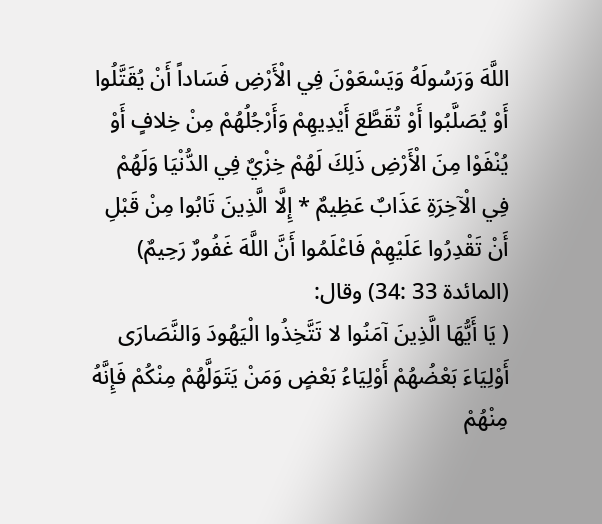اللَّهَ وَرَسُولَهُ وَيَسْعَوْنَ فِي الْأَرْضِ فَسَاداً أَنْ يُقَتَّلُوا أَوْ يُصَلَّبُوا أَوْ تُقَطَّعَ أَيْدِيهِمْ وَأَرْجُلُهُمْ مِنْ خِلافٍ أَوْ يُنْفَوْا مِنَ الْأَرْضِ ذَلِكَ لَهُمْ خِزْيٌ فِي الدُّنْيَا وَلَهُمْ فِي الْآخِرَةِ عَذَابٌ عَظِيمٌ * إِلَّا الَّذِينَ تَابُوا مِنْ قَبْلِ أَنْ تَقْدِرُوا عَلَيْهِمْ فَاعْلَمُوا أَنَّ اللَّهَ غَفُورٌ رَحِيمٌ) (المائدة 33 :34) وقال:
( يَا أَيُّهَا الَّذِينَ آمَنُوا لا تَتَّخِذُوا الْيَهُودَ وَالنَّصَارَى أَوْلِيَاءَ بَعْضُهُمْ أَوْلِيَاءُ بَعْضٍ وَمَنْ يَتَوَلَّهُمْ مِنْكُمْ فَإِنَّهُ مِنْهُمْ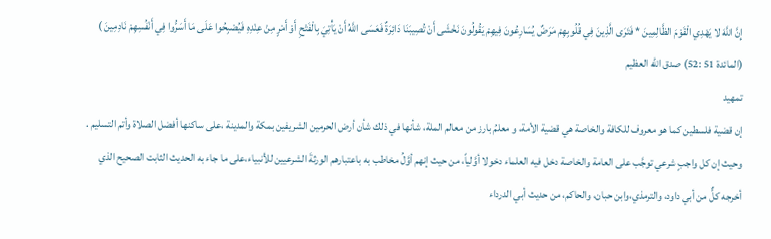إِنَّ اللَّهَ لا يَهْدِي الْقَوْمَ الظَّالِمِينَ * فَتَرَى الَّذِينَ فِي قُلُوبِهِمْ مَرَضٌ يُسَارِعُونَ فِيهِمْ يَقُولُونَ نَخْشَى أَنْ تُصِيبَنَا دَائِرَةٌ فَعَسَى اللَّهُ أَنْ يَأْتِيَ بِالْفَتْحِ أَوْ أَمْرٍ مِنْ عِنْدِهِ فَيُصْبِحُوا عَلَى مَا أَسَرُّوا فِي أَنْفُسِهِمْ نَادِمِينَ ) (المائدة 51 :52) صدق الله العظيم
تمهيد
إن قضية فلسطين كما هو معروف للكافة والخاصة هي قضية الأمة، و معلمُ بارز من معالم الملة، شأنها في ذلك شأن أرض الحرمين الشريفين بمكة والمدينة ،على ساكنها أفضل الصلاة وأتم التسليم .
وحيث إن كل واجبٍ شرعي توجَّب على العامة والخاصة دخل فيه العلماء دخولا أوَّلياً، من حيث إنهم أوَّلُ مخاطب به باعتبارهم الورثةَ الشرعيين للأنبياء،على ما جاء به الحديث الثابت الصحيح الذي أخرجه كلٌّ من أبي داود، والترمذي،وابن حبان، والحاكم، من حديث أبي الدرداء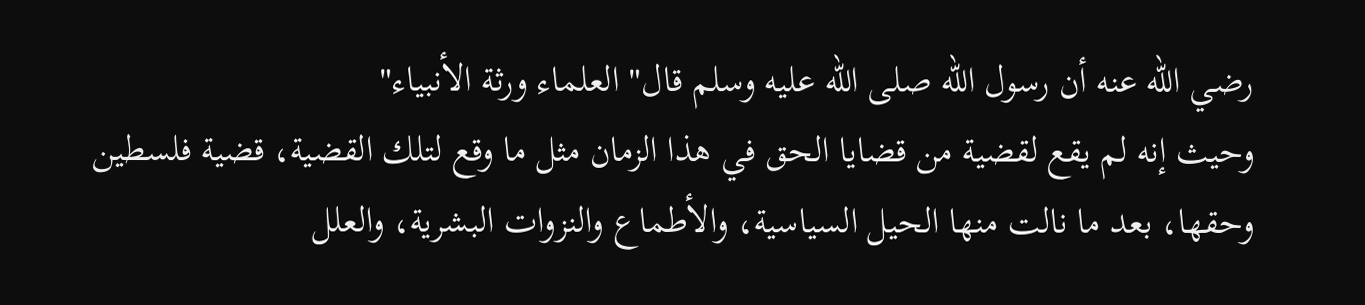رضي الله عنه أن رسول الله صلى الله عليه وسلم قال" العلماء ورثة الأنبياء"
وحيث إنه لم يقع لقضية من قضايا الحق في هذا الزمان مثل ما وقع لتلك القضية، قضية فلسطين وحقها، بعد ما نالت منها الحيل السياسية، والأطماع والنزوات البشرية، والعلل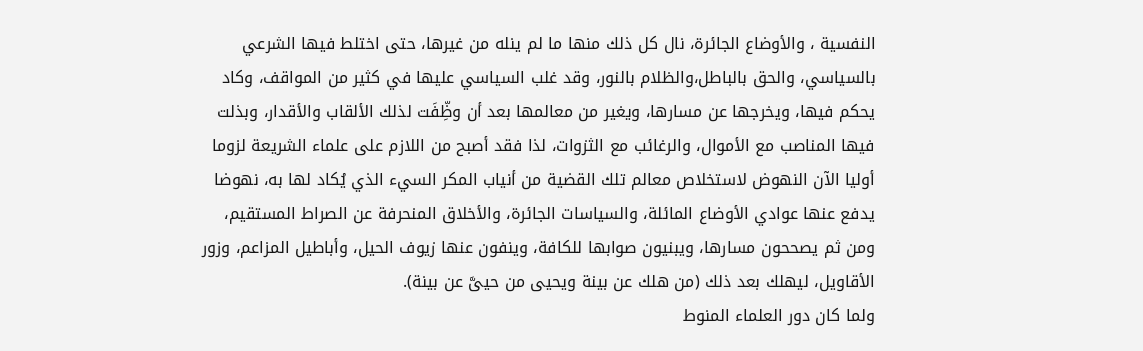النفسية ، والأوضاع الجائرة، نال كل ذلك منها ما لم ينله من غيرها، حتى اختلط فيها الشرعي بالسياسي، والحق بالباطل،والظلام بالنور، وقد غلب السياسي عليها في كثير من المواقف، وكاد يحكم فيها، ويخرجها عن مسارها، ويغير من معالمها بعد أن وظِّفَت لذلك الألقاب والأقدار، وبذلت فيها المناصب مع الأموال، والرغائب مع الثزوات، لذا فقد أصبح من اللازم على علماء الشريعة لزوما أوليا الآن النهوض لاستخلاص معالم تلك القضية من أنياب المكر السيء الذي يُكاد لها به، نهوضا يدفع عنها عوادي الأوضاع المائلة، والسياسات الجائرة، والأخلاق المنحرفة عن الصراط المستقيم، ومن ثم يصححون مسارها، ويبنيون صوابها للكافة، وينفون عنها زيوف الحيل، وأباطيل المزاعم، وزور الأقاويل، ليهلك بعد ذلك (من هلك عن بينة ويحيى من حيىَّ عن بينة).
ولما كان دور العلماء المنوط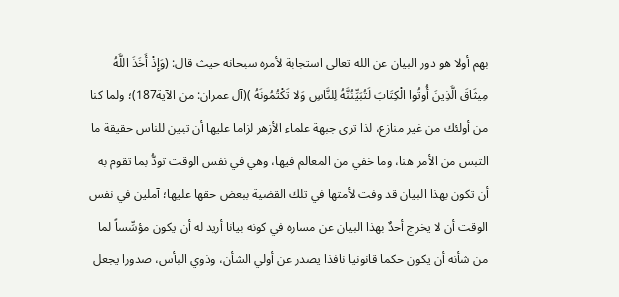بهم أولا هو دور البيان عن الله تعالى استجابة لأمره سبحانه حيث قال: (وَإِذْ أَخَذَ اللَّهُ مِيثَاقَ الَّذِينَ أُوتُوا الْكِتَابَ لَتُبَيِّنُنَّهُ لِلنَّاسِ وَلا تَكْتُمُونَهُ )(آل عمران: من الآية187)؛ ولما كنا من أولئك من غير منازع، لذا ترى جبهة علماء الأزهر لزاما عليها أن تبين للناس حقيقة ما التبس من الأمر هنا، وما خفي من المعالم فيها، وهي في نفس الوقت تودُّ بما تقوم به أن تكون بهذا البيان قد وفت لأمتها في تلك القضية ببعض حقها عليها؛ آملين في نفس الوقت أن لا يخرج أحدٌ بهذا البيان عن مساره في كونه بيانا أريد له أن يكون مؤسِّساً لما من شأنه أن يكون حكما قانونيا نافذا يصدر عن أولي الشأن، وذوي البأس، صدورا يجعل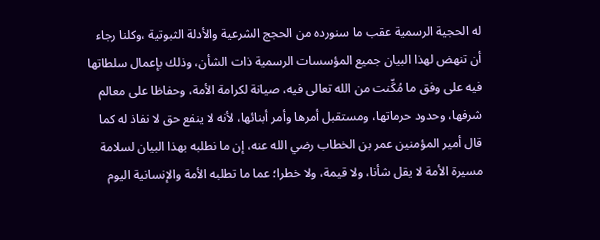له الحجية الرسمية عقب ما سنورده من الحجج الشرعية والأدلة الثبوتية ،وكلنا رجاء أن تنهض لهذا البيان جميع المؤسسات الرسمية ذات الشأن، وذلك بإعمال سلطاتها فيه على وفق ما مُكِّنت من الله تعالى فيه، صيانة لكرامة الأمة، وحفاظا على معالم شرفها، وحدود حرماتها، ومستقبل أمرها وأمر أبنائها، لأنه لا ينفع حق لا نفاذ له كما قال أمير المؤمنين عمر بن الخطاب رضي الله عنه، إن ما نطلبه بهذا البيان لسلامة مسيرة الأمة لا يقل شأنا، ولا قيمة، ولا خطرا؛ عما ما تطلبه الأمة والإنسانية اليوم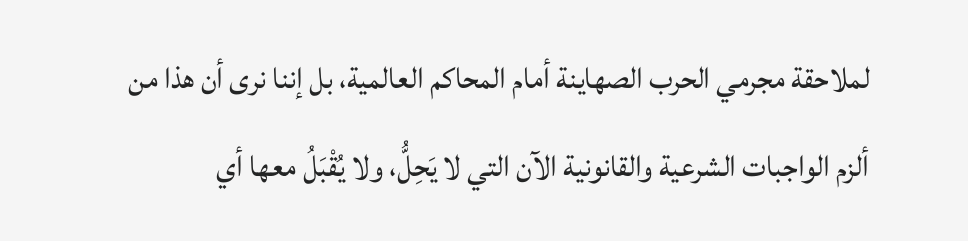لملاحقة مجرمي الحرب الصهاينة أمام المحاكم العالمية، بل إننا نرى أن هذا من ألزم الواجبات الشرعية والقانونية الآن التي لا يَحِلُّ، ولا يُقْبَلُ معها أي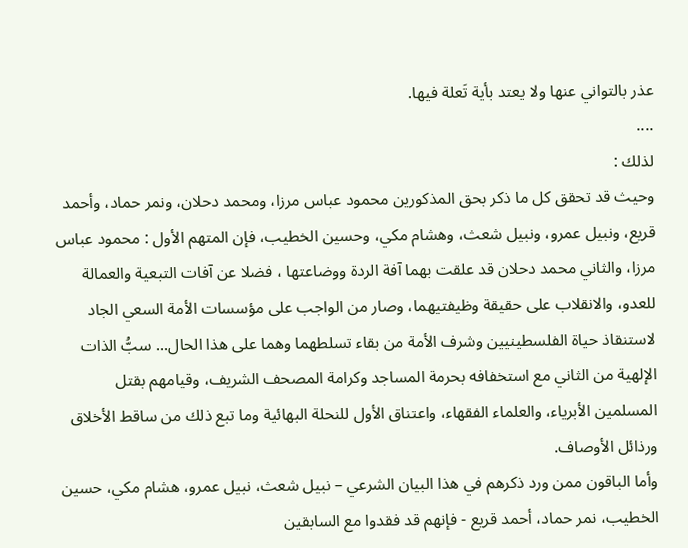عذر بالتواني عنها ولا يعتد بأية تَعلة فيها.
....
لذلك :
وحيث قد تحقق كل ما ذكر بحق المذكورين محمود عباس مرزا، ومحمد دحلان، ونمر حماد، وأحمد قريع، ونبيل عمرو، ونبيل شعث، وهشام مكي، وحسين الخطيب، فإن المتهم الأول : محمود عباس مرزا، والثاني محمد دحلان قد علقت بهما آفة الردة ووضاعتها ، فضلا عن آفات التبعية والعمالة للعدو، والانقلاب على حقيقة وظيفتيهما، وصار من الواجب على مؤسسات الأمة السعي الجاد لاستنقاذ حياة الفلسطينيين وشرف الأمة من بقاء تسلطهما وهما على هذا الحال... سبُّ الذات الإلهية من الثاني مع استخفافه بحرمة المساجد وكرامة المصحف الشريف، وقيامهم بقتل المسلمين الأبرياء، والعلماء الفقهاء، واعتناق الأول للنحلة البهائية وما تبع ذلك من ساقط الأخلاق ورذائل الأوصاف.
وأما الباقون ممن ورد ذكرهم في هذا البيان الشرعي – نبيل شعث، نبيل عمرو، هشام مكي، حسين الخطيب، نمر حماد، أحمد قريع - فإنهم قد فقدوا مع السابقين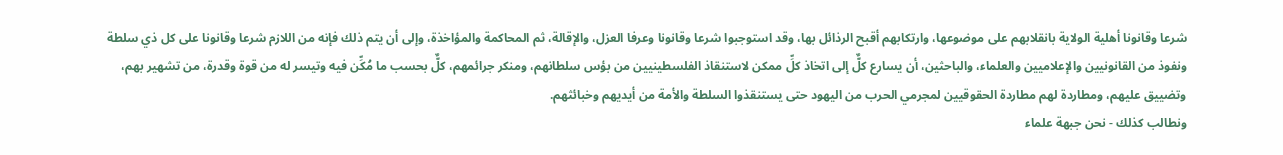شرعا وقانونا أهلية الولاية بانقلابهم على موضوعها، وارتكابهم أقبح الرذائل بها، وقد استوجبوا شرعا وقانونا وعرفا العزل، والإقالة، ثم المحاكمة والمؤاخذة، وإلى أن يتم ذلك فإنه من اللازم شرعا وقانونا على كل ذي سلطة ونفوذ من القانونيين والإعلاميين والعلماء، والباحثين، أن يسارع كلٌّ إلى اتخاذ كلِّ ممكن لاستنقاذ الفلسطينيين من بؤس سلطانهم، ومنكر جرائمهم، كلٌّ بحسب ما مُكِّن فيه وتيسر له من قوة وقدرة، من تشهير بهم، وتضييق عليهم، ومطاردة لهم مطاردة الحقوقيين لمجرمي الحرب من اليهود حتى يستنقذوا السلطة والأمة من أيديهم وخبائثهم.
ونطالب كذلك - نحن جبهة علماء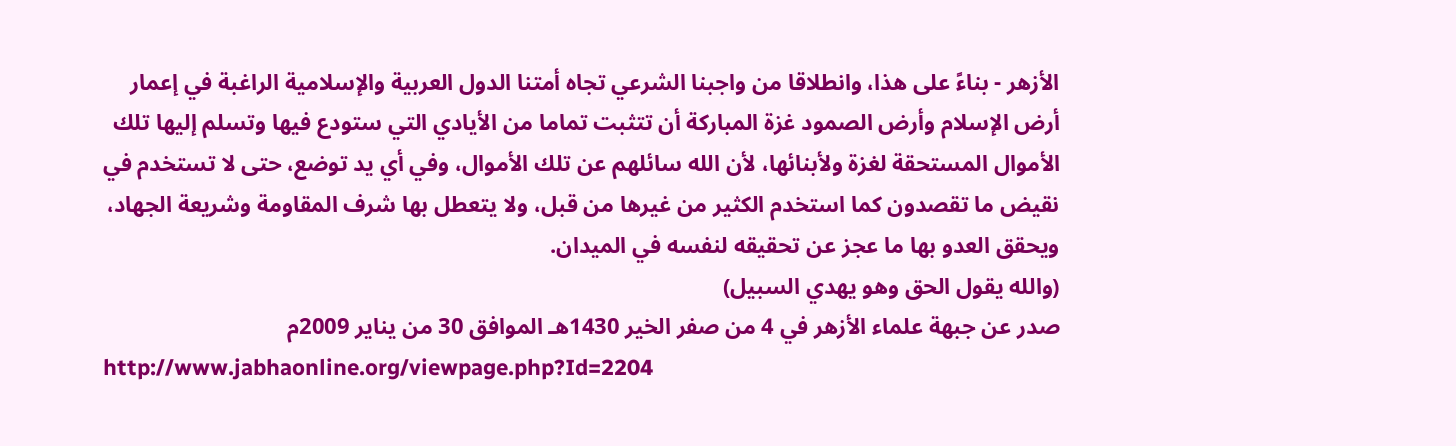الأزهر - بناءً على هذا، وانطلاقا من واجبنا الشرعي تجاه أمتنا الدول العربية والإسلامية الراغبة في إعمار أرض الإسلام وأرض الصمود غزة المباركة أن تتثبت تماما من الأيادي التي ستودع فيها وتسلم إليها تلك الأموال المستحقة لغزة ولأبنائها، لأن الله سائلهم عن تلك الأموال، وفي أي يد توضع، حتى لا تستخدم في نقيض ما تقصدون كما استخدم الكثير من غيرها من قبل، ولا يتعطل بها شرف المقاومة وشريعة الجهاد، ويحقق العدو بها ما عجز عن تحقيقه لنفسه في الميدان.
(والله يقول الحق وهو يهدي السبيل)
صدر عن جبهة علماء الأزهر في 4 من صفر الخير 1430هـ الموافق 30 من يناير 2009م
http://www.jabhaonline.org/viewpage.php?Id=2204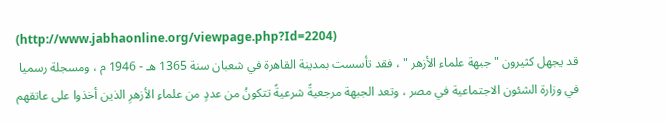(http://www.jabhaonline.org/viewpage.php?Id=2204)
قد يجهل كثيرون " جبهة علماء الأزهر " ، فقد تأسست بمدينة القاهرة في شعبان سنة 1365 هـ - 1946 م ، ومسجلة رسميا في وزارة الشئون الاجتماعية في مصر ، وتعد الجبهة مرجعيةً شرعيةً تتكونُ من عددٍ من علماءِ الأزهرِ الذين أخذوا على عاتقهم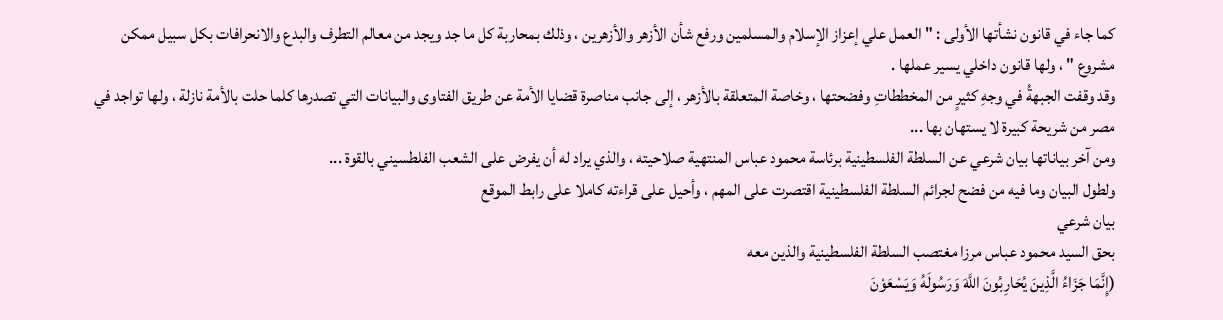كما جاء في قانون نشأتها الأولى : " العمل علي إعزاز الإسلام والمسلمين ورفع شأن الأزهر والأزهرين ، وذلك بمحاربة كل ما جد ويجد من معالم التطرف والبدع والانحرافات بكل سبيل ممكن مشروع " ، ولها قانون داخلي يسير عملها .
وقد وقفت الجبهةُ في وجهِ كثيرٍ من المخططاتِ وفضحتها ، وخاصة المتعلقة بالأزهر ، إلى جانب مناصرة قضايا الأمة عن طريق الفتاوى والبيانات التي تصدرها كلما حلت بالأمة نازلة ، ولها تواجد في مصر من شريحة كبيرة لا يستهان بها ...
ومن آخر بياناتها بيان شرعي عن السلطة الفلسطينية برئاسة محمود عباس المنتهية صلاحيته ، والذي يراد له أن يفرض على الشعب الفلطسيني بالقوة ...
ولطول البيان وما فيه من فضح لجرائم السلطة الفلسطينية اقتصرت على المهم ، وأحيل على قراءته كاملا على رابط الموقع
بيان شرعي
بحق السيد محمود عباس مرزا مغتصب السلطة الفلسطينية والذين معه
(إِنَّمَا جَزَاءُ الَّذِينَ يُحَارِبُونَ اللَّهَ وَرَسُولَهُ وَيَسْعَوْنَ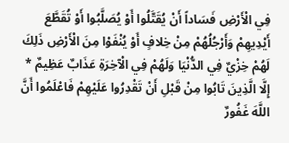فِي الْأَرْضِ فَسَاداً أَنْ يُقَتَّلُوا أَوْ يُصَلَّبُوا أَوْ تُقَطَّعَ أَيْدِيهِمْ وَأَرْجُلُهُمْ مِنْ خِلافٍ أَوْ يُنْفَوْا مِنَ الْأَرْضِ ذَلِكَ لَهُمْ خِزْيٌ فِي الدُّنْيَا وَلَهُمْ فِي الْآخِرَةِ عَذَابٌ عَظِيمٌ * إِلَّا الَّذِينَ تَابُوا مِنْ قَبْلِ أَنْ تَقْدِرُوا عَلَيْهِمْ فَاعْلَمُوا أَنَّ اللَّهَ غَفُورٌ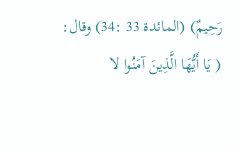رَحِيمٌ) (المائدة 33 :34) وقال:
( يَا أَيُّهَا الَّذِينَ آمَنُوا لا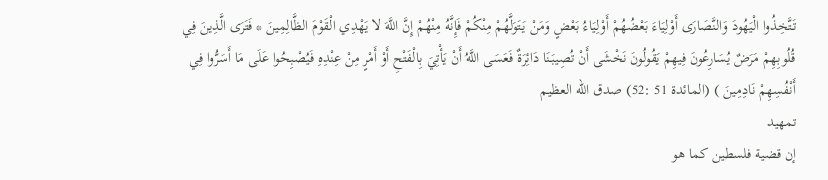تَتَّخِذُوا الْيَهُودَ وَالنَّصَارَى أَوْلِيَاءَ بَعْضُهُمْ أَوْلِيَاءُ بَعْضٍ وَمَنْ يَتَوَلَّهُمْ مِنْكُمْ فَإِنَّهُ مِنْهُمْ إِنَّ اللَّهَ لا يَهْدِي الْقَوْمَ الظَّالِمِينَ * فَتَرَى الَّذِينَ فِي قُلُوبِهِمْ مَرَضٌ يُسَارِعُونَ فِيهِمْ يَقُولُونَ نَخْشَى أَنْ تُصِيبَنَا دَائِرَةٌ فَعَسَى اللَّهُ أَنْ يَأْتِيَ بِالْفَتْحِ أَوْ أَمْرٍ مِنْ عِنْدِهِ فَيُصْبِحُوا عَلَى مَا أَسَرُّوا فِي أَنْفُسِهِمْ نَادِمِينَ ) (المائدة 51 :52) صدق الله العظيم
تمهيد
إن قضية فلسطين كما هو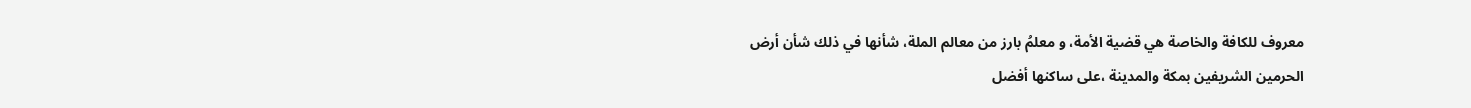معروف للكافة والخاصة هي قضية الأمة، و معلمُ بارز من معالم الملة، شأنها في ذلك شأن أرض الحرمين الشريفين بمكة والمدينة ،على ساكنها أفضل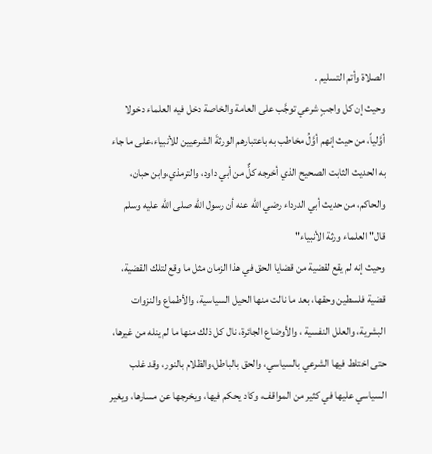الصلاة وأتم التسليم .
وحيث إن كل واجبٍ شرعي توجَّب على العامة والخاصة دخل فيه العلماء دخولا أوَّلياً، من حيث إنهم أوَّلُ مخاطب به باعتبارهم الورثةَ الشرعيين للأنبياء،على ما جاء به الحديث الثابت الصحيح الذي أخرجه كلٌّ من أبي داود، والترمذي،وابن حبان، والحاكم، من حديث أبي الدرداء رضي الله عنه أن رسول الله صلى الله عليه وسلم قال" العلماء ورثة الأنبياء"
وحيث إنه لم يقع لقضية من قضايا الحق في هذا الزمان مثل ما وقع لتلك القضية، قضية فلسطين وحقها، بعد ما نالت منها الحيل السياسية، والأطماع والنزوات البشرية، والعلل النفسية ، والأوضاع الجائرة، نال كل ذلك منها ما لم ينله من غيرها، حتى اختلط فيها الشرعي بالسياسي، والحق بالباطل،والظلام بالنور، وقد غلب السياسي عليها في كثير من المواقف، وكاد يحكم فيها، ويخرجها عن مسارها، ويغير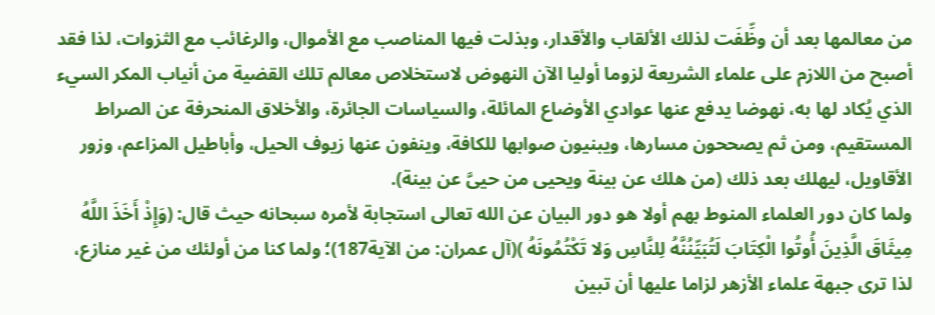من معالمها بعد أن وظِّفَت لذلك الألقاب والأقدار، وبذلت فيها المناصب مع الأموال، والرغائب مع الثزوات، لذا فقد أصبح من اللازم على علماء الشريعة لزوما أوليا الآن النهوض لاستخلاص معالم تلك القضية من أنياب المكر السيء الذي يُكاد لها به، نهوضا يدفع عنها عوادي الأوضاع المائلة، والسياسات الجائرة، والأخلاق المنحرفة عن الصراط المستقيم، ومن ثم يصححون مسارها، ويبنيون صوابها للكافة، وينفون عنها زيوف الحيل، وأباطيل المزاعم، وزور الأقاويل، ليهلك بعد ذلك (من هلك عن بينة ويحيى من حيىَّ عن بينة).
ولما كان دور العلماء المنوط بهم أولا هو دور البيان عن الله تعالى استجابة لأمره سبحانه حيث قال: (وَإِذْ أَخَذَ اللَّهُ مِيثَاقَ الَّذِينَ أُوتُوا الْكِتَابَ لَتُبَيِّنُنَّهُ لِلنَّاسِ وَلا تَكْتُمُونَهُ )(آل عمران: من الآية187)؛ ولما كنا من أولئك من غير منازع، لذا ترى جبهة علماء الأزهر لزاما عليها أن تبين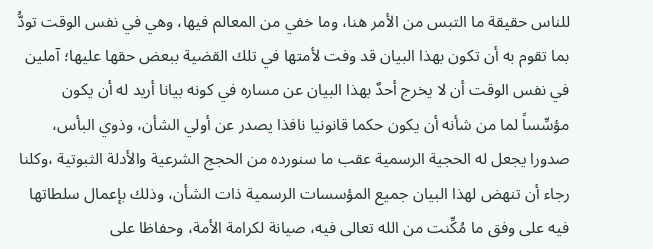للناس حقيقة ما التبس من الأمر هنا، وما خفي من المعالم فيها، وهي في نفس الوقت تودُّ بما تقوم به أن تكون بهذا البيان قد وفت لأمتها في تلك القضية ببعض حقها عليها؛ آملين في نفس الوقت أن لا يخرج أحدٌ بهذا البيان عن مساره في كونه بيانا أريد له أن يكون مؤسِّساً لما من شأنه أن يكون حكما قانونيا نافذا يصدر عن أولي الشأن، وذوي البأس، صدورا يجعل له الحجية الرسمية عقب ما سنورده من الحجج الشرعية والأدلة الثبوتية ،وكلنا رجاء أن تنهض لهذا البيان جميع المؤسسات الرسمية ذات الشأن، وذلك بإعمال سلطاتها فيه على وفق ما مُكِّنت من الله تعالى فيه، صيانة لكرامة الأمة، وحفاظا على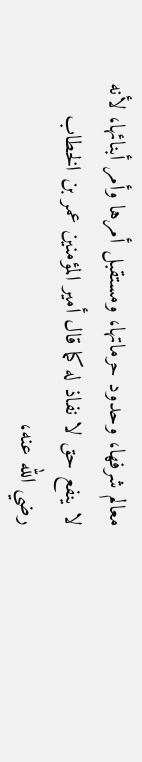معالم شرفها، وحدود حرماتها، ومستقبل أمرها وأمر أبنائها، لأنه لا ينفع حق لا نفاذ له كما قال أمير المؤمنين عمر بن الخطاب رضي الله عنه،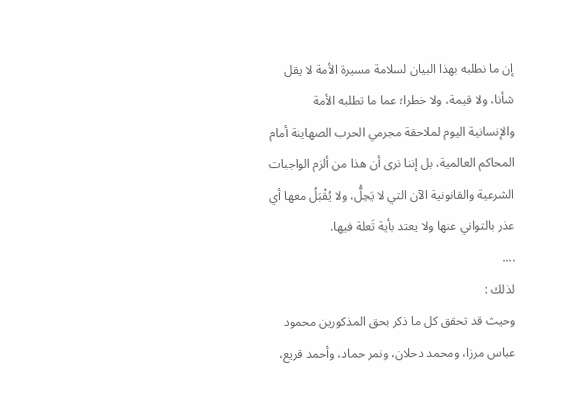إن ما نطلبه بهذا البيان لسلامة مسيرة الأمة لا يقل شأنا، ولا قيمة، ولا خطرا؛ عما ما تطلبه الأمة والإنسانية اليوم لملاحقة مجرمي الحرب الصهاينة أمام المحاكم العالمية، بل إننا نرى أن هذا من ألزم الواجبات الشرعية والقانونية الآن التي لا يَحِلُّ، ولا يُقْبَلُ معها أي عذر بالتواني عنها ولا يعتد بأية تَعلة فيها.
....
لذلك :
وحيث قد تحقق كل ما ذكر بحق المذكورين محمود عباس مرزا، ومحمد دحلان، ونمر حماد، وأحمد قريع،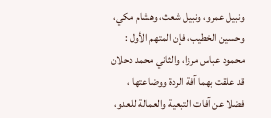ونبيل عمرو، ونبيل شعث، وهشام مكي، وحسين الخطيب، فإن المتهم الأول : محمود عباس مرزا، والثاني محمد دحلان قد علقت بهما آفة الردة ووضاعتها ، فضلا عن آفات التبعية والعمالة للعدو،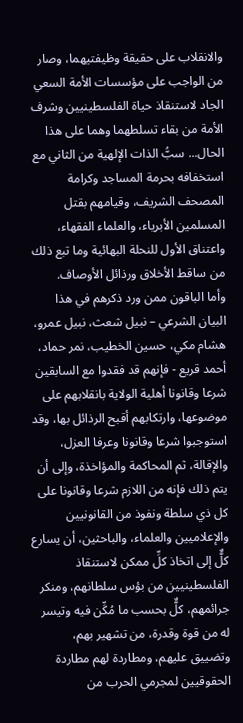والانقلاب على حقيقة وظيفتيهما، وصار من الواجب على مؤسسات الأمة السعي الجاد لاستنقاذ حياة الفلسطينيين وشرف الأمة من بقاء تسلطهما وهما على هذا الحال... سبُّ الذات الإلهية من الثاني مع استخفافه بحرمة المساجد وكرامة المصحف الشريف، وقيامهم بقتل المسلمين الأبرياء، والعلماء الفقهاء، واعتناق الأول للنحلة البهائية وما تبع ذلك من ساقط الأخلاق ورذائل الأوصاف.
وأما الباقون ممن ورد ذكرهم في هذا البيان الشرعي – نبيل شعث، نبيل عمرو، هشام مكي، حسين الخطيب، نمر حماد، أحمد قريع - فإنهم قد فقدوا مع السابقين شرعا وقانونا أهلية الولاية بانقلابهم على موضوعها، وارتكابهم أقبح الرذائل بها، وقد استوجبوا شرعا وقانونا وعرفا العزل، والإقالة، ثم المحاكمة والمؤاخذة، وإلى أن يتم ذلك فإنه من اللازم شرعا وقانونا على كل ذي سلطة ونفوذ من القانونيين والإعلاميين والعلماء، والباحثين، أن يسارع كلٌّ إلى اتخاذ كلِّ ممكن لاستنقاذ الفلسطينيين من بؤس سلطانهم، ومنكر جرائمهم، كلٌّ بحسب ما مُكِّن فيه وتيسر له من قوة وقدرة، من تشهير بهم، وتضييق عليهم، ومطاردة لهم مطاردة الحقوقيين لمجرمي الحرب من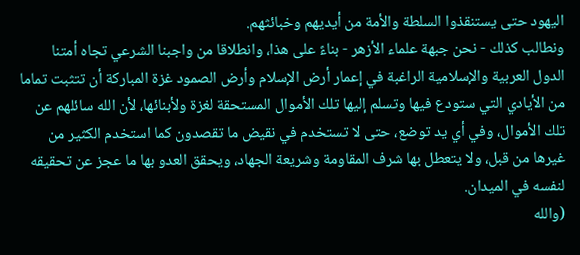اليهود حتى يستنقذوا السلطة والأمة من أيديهم وخبائثهم.
ونطالب كذلك - نحن جبهة علماء الأزهر - بناءً على هذا، وانطلاقا من واجبنا الشرعي تجاه أمتنا الدول العربية والإسلامية الراغبة في إعمار أرض الإسلام وأرض الصمود غزة المباركة أن تتثبت تماما من الأيادي التي ستودع فيها وتسلم إليها تلك الأموال المستحقة لغزة ولأبنائها، لأن الله سائلهم عن تلك الأموال، وفي أي يد توضع، حتى لا تستخدم في نقيض ما تقصدون كما استخدم الكثير من غيرها من قبل، ولا يتعطل بها شرف المقاومة وشريعة الجهاد، ويحقق العدو بها ما عجز عن تحقيقه لنفسه في الميدان.
(والله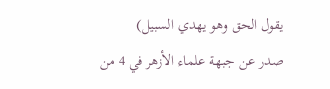يقول الحق وهو يهدي السبيل)
صدر عن جبهة علماء الأزهر في 4 من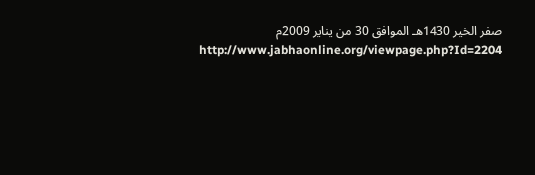صفر الخير 1430هـ الموافق 30 من يناير 2009م
http://www.jabhaonline.org/viewpage.php?Id=2204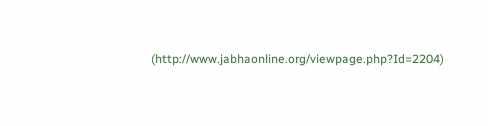(http://www.jabhaonline.org/viewpage.php?Id=2204)